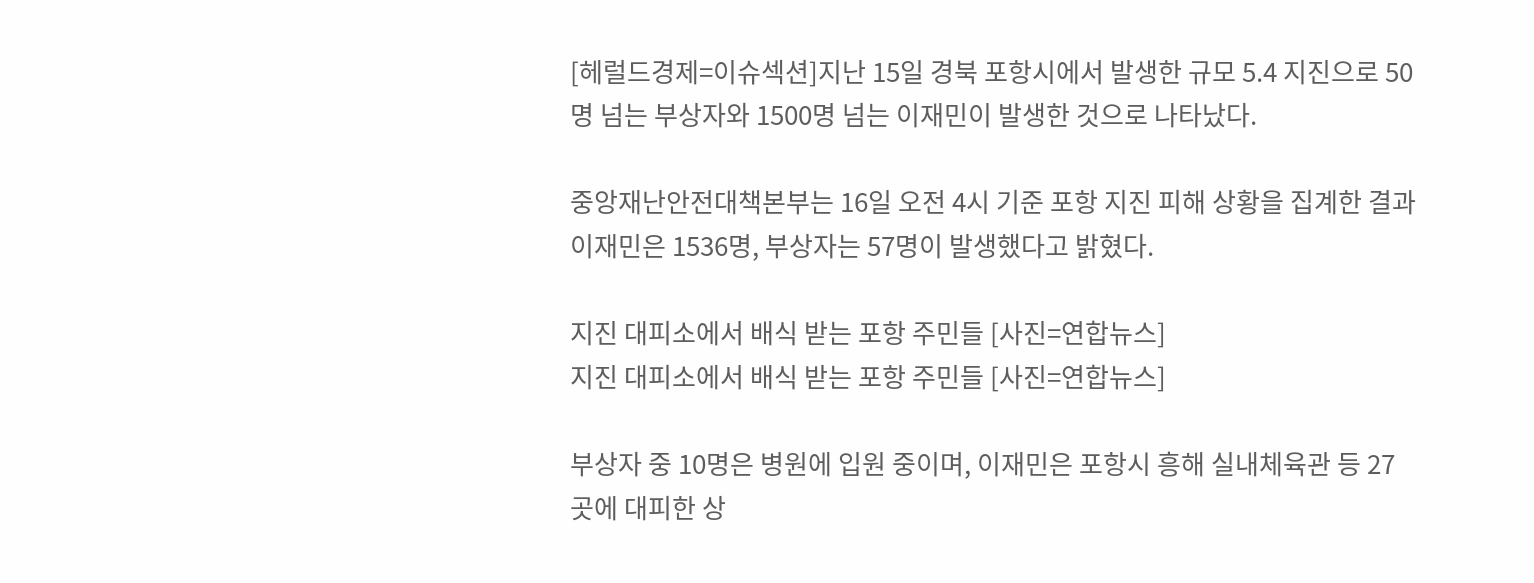[헤럴드경제=이슈섹션]지난 15일 경북 포항시에서 발생한 규모 5.4 지진으로 50명 넘는 부상자와 1500명 넘는 이재민이 발생한 것으로 나타났다.

중앙재난안전대책본부는 16일 오전 4시 기준 포항 지진 피해 상황을 집계한 결과 이재민은 1536명, 부상자는 57명이 발생했다고 밝혔다.

지진 대피소에서 배식 받는 포항 주민들 [사진=연합뉴스]
지진 대피소에서 배식 받는 포항 주민들 [사진=연합뉴스]

부상자 중 10명은 병원에 입원 중이며, 이재민은 포항시 흥해 실내체육관 등 27곳에 대피한 상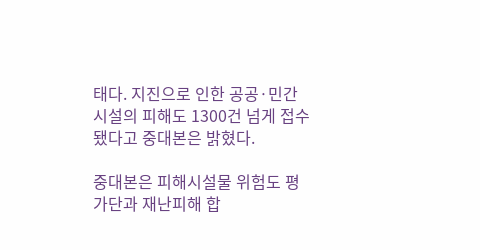태다. 지진으로 인한 공공·민간 시설의 피해도 1300건 넘게 접수됐다고 중대본은 밝혔다.

중대본은 피해시설물 위험도 평가단과 재난피해 합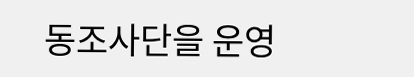동조사단을 운영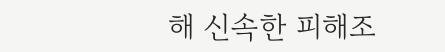해 신속한 피해조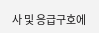사 및 응급구호에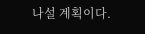나설 계획이다.